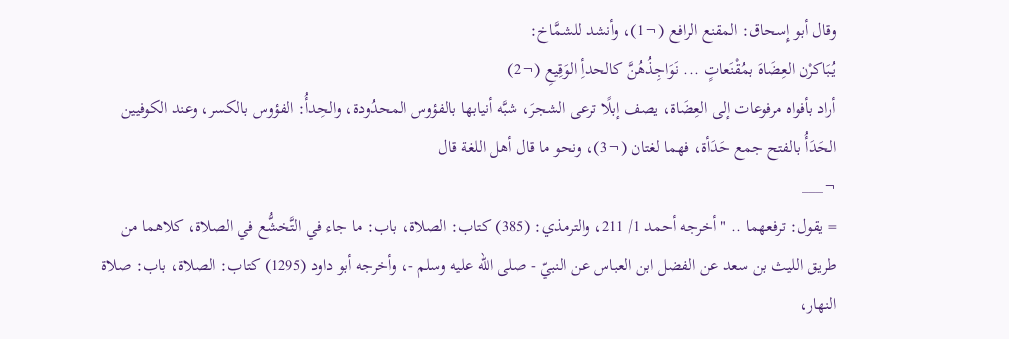وقال أبو إِسحاق: المقنع الرافع (¬1)، وأنشد للشمَّاخ:
يُبَاكرْن العِضَاهَ بمُقْنَعاتٍ ... نَوَاجِذُهُنَّ كالحدأِ الوَقِيعِ (¬2)
أراد بأفواه مرفوعات إلى العِضَاة، يصف إبلًا ترعى الشجرَ، شبَّه أنيابها بالفؤوس المحدُودة، والحِدأُ: الفؤوس بالكسر، وعند الكوفيين الحَدَأُ بالفتح جمع حَدَأة، فهما لغتان (¬3)، ونحو ما قال أهل اللغة قال
¬___
= يقول: ترفعهما .. " أخرجه أحمد 1/ 211، والترمذي: (385) كتاب: الصلاة، باب: ما جاء في التَّخشُّع في الصلاة، كلاهما من طريق الليث بن سعد عن الفضل ابن العباس عن النبيّ - صلى الله عليه وسلم -، وأخرجه أبو داود (1295) كتاب: الصلاة، باب: صلاة النهار،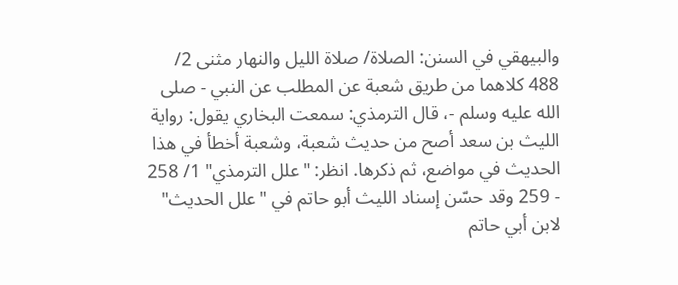والبيهقي في السنن: الصلاة/ صلاة الليل والنهار مثنى 2/ 488 كلاهما من طريق شعبة عن المطلب عن النبي - صلى الله عليه وسلم -، قال الترمذي: سمعت البخاري يقول: رواية الليث بن سعد أصح من حديث شعبة، وشعبة أخطأ في هذا الحديث في مواضع، ثم ذكرها. انظر: "علل الترمذي" 1/ 258 - 259 وقد حسّن إسناد الليث أبو حاتم في "علل الحديث" لابن أبي حاتم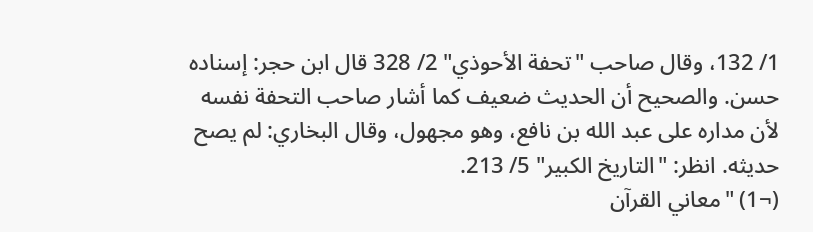1/ 132، وقال صاحب "تحفة الأحوذي" 2/ 328 قال ابن حجر: إسناده حسن. والصحيح أن الحديث ضعيف كما أشار صاحب التحفة نفسه لأن مداره على عبد الله بن نافع، وهو مجهول، وقال البخاري: لم يصح حديثه. انظر: "التاريخ الكبير" 5/ 213.
(¬1) "معاني القرآن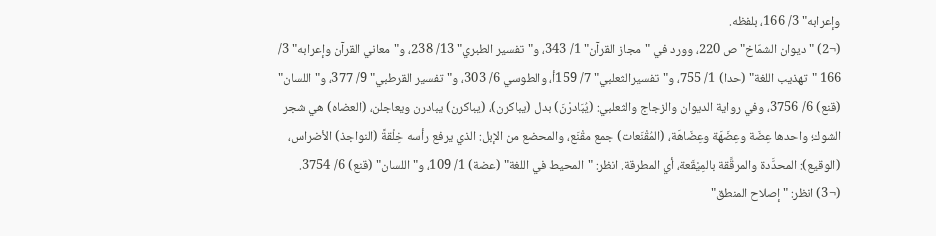وإعرابه" 3/ 166، بلفظه.
(¬2) "ديوان الشمّاخ" ص 220، وورد في "مجاز القرآن" 1/ 343، و"تفسير الطبري" 13/ 238، و"معاني القرآن وإعرابه" 3/ 166 "تهذيب اللغة" (حدا) 1/ 755، و"تفسيرالثعلبي" 7/ 159أ، والطوسي 6/ 303، و"تفسير القرطبي" 9/ 377، و"اللسان" (قنع) 6/ 3756، وفي رواية الديوان والزجاج والثعلبي: (يُبَادرْنَ) بدل (يباكرن)، (يباكرن) يبادرن ويعاجلن، (العضاه) هي شجر الشوك؛ واحدها عِضَة وعِضَهَة وعِضَاهَة، (المُقْنَعات) جمع مقْنَع، والمحضع من الإبل: الذي يرفع رأسه خِلْقةً (النواجذ) الأضراس، (الوقيع): المحدَّدة والمرقَّقة بالمِيْقَعة، أي المطرقة. انظر: "المحيط في اللغة" (عضة) 1/ 109، و"اللسان" (قنع) 6/ 3754.
(¬3) انظر: "إصلاح المنطق"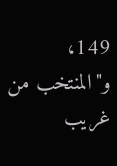149، و"المنتخب من غريب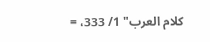كلام العرب" 1/ 333، =